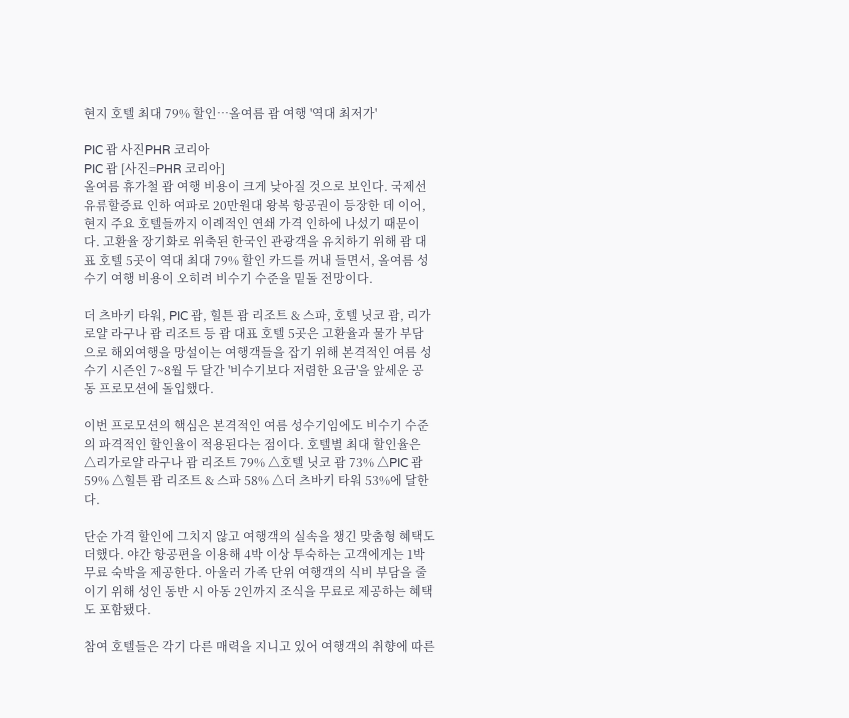현지 호텔 최대 79% 할인…올여름 괌 여행 '역대 최저가'

PIC 괌 사진PHR 코리아
PIC 괌 [사진=PHR 코리아]
올여름 휴가철 괌 여행 비용이 크게 낮아질 것으로 보인다. 국제선 유류할증료 인하 여파로 20만원대 왕복 항공권이 등장한 데 이어, 현지 주요 호텔들까지 이례적인 연쇄 가격 인하에 나섰기 때문이다. 고환율 장기화로 위축된 한국인 관광객을 유치하기 위해 괌 대표 호텔 5곳이 역대 최대 79% 할인 카드를 꺼내 들면서, 올여름 성수기 여행 비용이 오히려 비수기 수준을 밑돌 전망이다.

더 츠바키 타워, PIC 괌, 힐튼 괌 리조트 & 스파, 호텔 닛코 괌, 리가로얄 라구나 괌 리조트 등 괌 대표 호텔 5곳은 고환율과 물가 부담으로 해외여행을 망설이는 여행객들을 잡기 위해 본격적인 여름 성수기 시즌인 7~8월 두 달간 '비수기보다 저렴한 요금'을 앞세운 공동 프로모션에 돌입했다.

이번 프로모션의 핵심은 본격적인 여름 성수기임에도 비수기 수준의 파격적인 할인율이 적용된다는 점이다. 호텔별 최대 할인율은 △리가로얄 라구나 괌 리조트 79% △호텔 닛코 괌 73% △PIC 괌 59% △힐튼 괌 리조트 & 스파 58% △더 츠바키 타워 53%에 달한다.

단순 가격 할인에 그치지 않고 여행객의 실속을 챙긴 맞춤형 혜택도 더했다. 야간 항공편을 이용해 4박 이상 투숙하는 고객에게는 1박 무료 숙박을 제공한다. 아울러 가족 단위 여행객의 식비 부담을 줄이기 위해 성인 동반 시 아동 2인까지 조식을 무료로 제공하는 혜택도 포함됐다.

참여 호텔들은 각기 다른 매력을 지니고 있어 여행객의 취향에 따른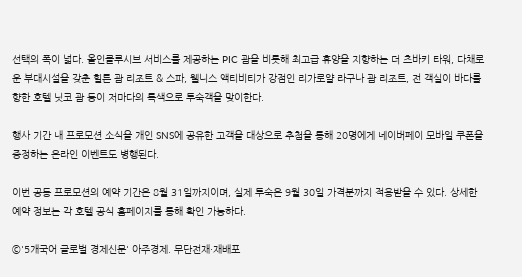선택의 폭이 넓다. 올인클루시브 서비스를 제공하는 PIC 괌을 비롯해 최고급 휴양을 지향하는 더 츠바키 타워, 다채로운 부대시설을 갖춘 힐튼 괌 리조트 & 스파, 웰니스 액티비티가 강점인 리가로얄 라구나 괌 리조트, 전 객실이 바다를 향한 호텔 닛코 괌 등이 저마다의 특색으로 투숙객을 맞이한다.

행사 기간 내 프로모션 소식을 개인 SNS에 공유한 고객을 대상으로 추첨을 통해 20명에게 네이버페이 모바일 쿠폰을 증정하는 온라인 이벤트도 병행된다.

이번 공동 프로모션의 예약 기간은 8월 31일까지이며, 실제 투숙은 9월 30일 가격분까지 적용받을 수 있다. 상세한 예약 정보는 각 호텔 공식 홈페이지를 통해 확인 가능하다.

©'5개국어 글로벌 경제신문' 아주경제. 무단전재·재배포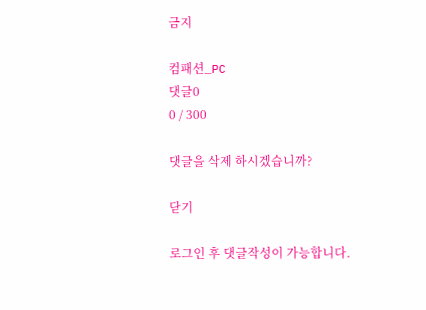금지

컴패션_PC
댓글0
0 / 300

댓글을 삭제 하시겠습니까?

닫기

로그인 후 댓글작성이 가능합니다.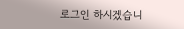로그인 하시겠습니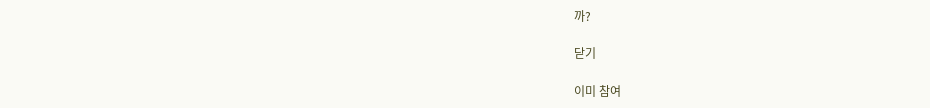까?

닫기

이미 참여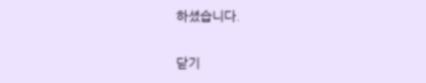하셨습니다.

닫기